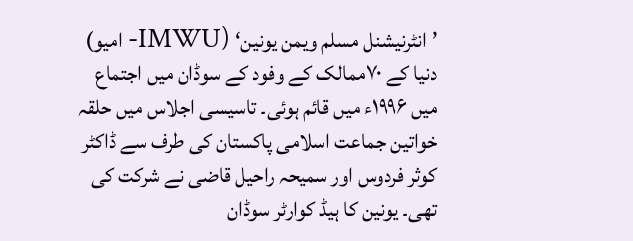’انٹرنیشنل مسلم ویمن یونین‘ (IMWU- امیو) دنیا کے ۷۰ممالک کے وفود کے سوڈان میں اجتماع میں ۱۹۹۶ء میں قائم ہوئی۔ تاسیسی اجلاس میں حلقہ خواتین جماعت اسلامی پاکستان کی طرف سے ڈاکٹر کوثر فردوس اور سمیحہ راحیل قاضی نے شرکت کی تھی۔ یونین کا ہیڈ کوارٹر سوڈان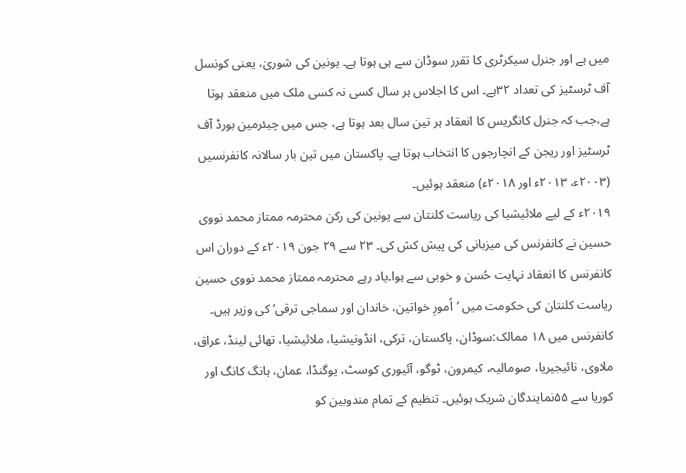میں ہے اور جنرل سیکرٹری کا تقرر سوڈان سے ہی ہوتا ہے۔ یونین کی شوریٰ، یعنی کونسل آف ٹرسٹیز کی تعداد ۳۲ہے۔ اس کا اجلاس ہر سال کسی نہ کسی ملک میں منعقد ہوتا ہے،جب کہ جنرل کانگریس کا انعقاد ہر تین سال بعد ہوتا ہے، جس میں چیئرمین بورڈ آف ٹرسٹیز اور ریجن کے انچارجوں کا انتخاب ہوتا ہے۔ پاکستان میں تین بار سالانہ کانفرنسیں (۲۰۰۳ء، ۲۰۱۳ء اور ۲۰۱۸ء) منعقد ہوئیں۔
۲۰۱۹ء کے لیے ملائیشیا کی ریاست کلنتان سے یونین کی رکن محترمہ ممتاز محمد نووی حسین نے کانفرنس کی میزبانی کی پیش کش کی۔ ۲۳ سے ۲۹ جون ۲۰۱۹ء کے دوران اس کانفرنس کا انعقاد نہایت حُسن و خوبی سے ہوا۔یاد رہے محترمہ ممتاز محمد نووی حسین ریاست کلنتان کی حکومت میں ’اُمورِ خواتین، خاندان اور سماجی ترقی‘ کی وزیر ہیں۔
کانفرنس میں ۱۸ ممالک:سوڈان، پاکستان، ترکی، انڈونیشیا، ملائیشیا، تھائی لینڈ، عراق، ملاوی، نائیجیریا، صومالیہ، کیمرون، ٹوگو، آئیوری کوسٹ، یوگنڈا، عمان، ہانگ کانگ اور کوریا سے ۵۵نمایندگان شریک ہوئیں۔ تنظیم کے تمام مندوبین کو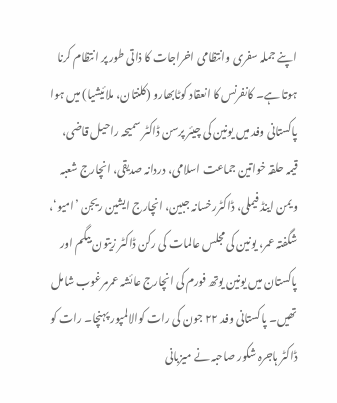اپنے جملہ سفری وانتظامی اخراجات کا ذاتی طور پر انتظام کرنا ہوتا ہے۔ کانفرنس کا انعقاد کوٹابھارو (کلنتان، ملائیشیا) میں ہوا
پاکستانی وفد میں یونین کی چیئر پرسن ڈاکٹر سمیحہ راحیل قاضی، قیمہ حلقہ خواتین جماعت اسلامی، دردانہ صدیقی، انچارج شعبہ ویمن اینڈ فیملی، ڈاکٹررخسانہ جبین، انچارج ایشین ریجن ’امیو‘، شگفتہ عمر، یونین کی مجلس عالمات کی رکن ڈاکٹر زیتون بیگم اور پاکستان میں یونین یوتھ فورم کی انچارج عائشہ عمرمرغوب شامل تھیں۔ پاکستانی وفد ۲۲ جون کی رات کوالالمپور پہنچا۔ رات کو ڈاکٹر ہاجرہ شکور صاحبہ نے میزبانی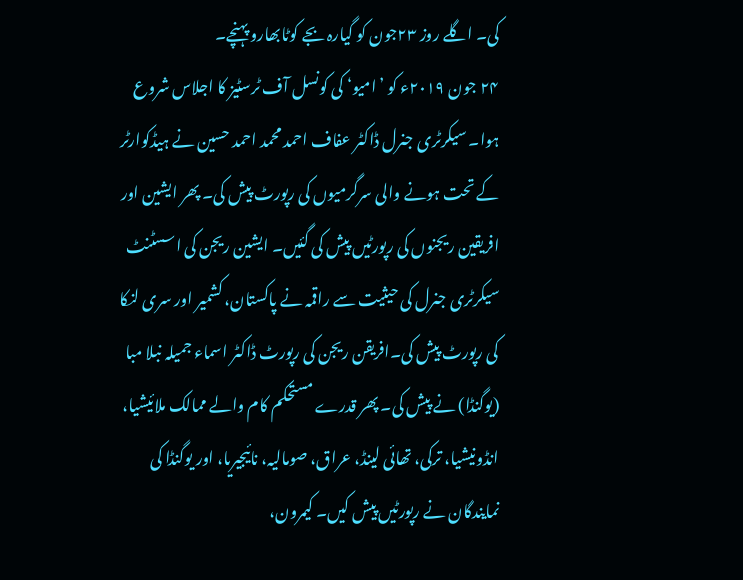کی۔ اگلے روز ۲۳جون کو گیارہ بجے کوٹابھارو پہنچے۔
۲۴ جون ۲۰۱۹ء کو ’امیو‘ کی کونسل آف ٹرسٹیز کا اجلاس شروع ہوا۔ سیکرٹری جنرل ڈاکٹر عفاف احمد محمد احمد حسین نے ہیڈکوارٹر کے تحت ہونے والی سرگرمیوں کی رپورٹ پیش کی۔ پھر ایشین اور افریقین ریجنوں کی رپورٹیں پیش کی گئیں۔ ایشین ریجن کی اسسٹنٹ سیکرٹری جنرل کی حیثیت سے راقمہ نے پاکستان، کشمیر اور سری لنکا کی رپورٹ پیش کی۔افریقن ریجن کی رپورٹ ڈاکٹر اسماء جمیلہ نبلا مبا (یوگنڈا) نے پیش کی۔ پھر قدرے مستحکم کام والے ممالک ملائیشیا، انڈونیشیا، ترکی، تھائی لینڈ، عراق، صومالیہ، نائیجیریا، اور یوگنڈا کی نمایندگان نے رپورٹیں پیش کیں۔ کیمرون،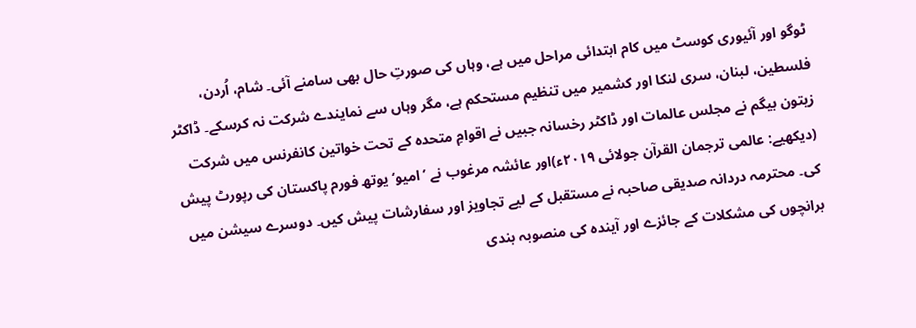ٹوگو اور آئیوری کوسٹ میں کام ابتدائی مراحل میں ہے، وہاں کی صورتِ حال بھی سامنے آئی۔ شام، اُردن، فلسطین، لبنان، سری لنکا اور کشمیر میں تنظیم مستحکم ہے، مگر وہاں سے نمایندے شرکت نہ کرسکے۔ ڈاکٹر زیتون بیگم نے مجلس عالمات اور ڈاکٹر رخسانہ جبیں نے اقوامِ متحدہ کے تحت خواتین کانفرنس میں شرکت (دیکھیے: عالمی ترجمان القرآن جولائی ۲۰۱۹ء)اور عائشہ مرغوب نے ’امیو‘ یوتھ فورم پاکستان کی رپورٹ پیش کی۔ محترمہ دردانہ صدیقی صاحبہ نے مستقبل کے لیے تجاویز اور سفارشات پیش کیں۔ دوسرے سیشن میں برانچوں کی مشکلات کے جائزے اور آیندہ کی منصوبہ بندی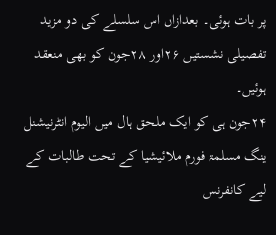پر بات ہوئی۔ بعدازاں اس سلسلے کی دو مزید تفصیلی نشستیں ۲۶اور ۲۸جون کو بھی منعقد ہوئیں۔
۲۴جون ہی کو ایک ملحق ہال میں الیوم انٹرنیشنل ینگ مسلمۃ فورم ملائیشیا کے تحت طالبات کے لیے کانفرنس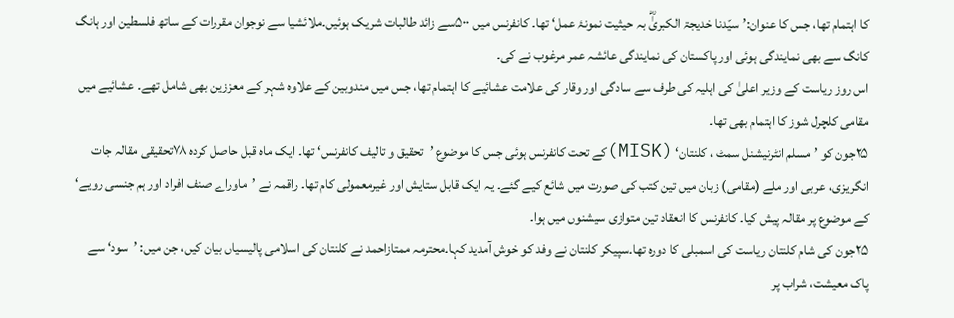کا اہتمام تھا، جس کا عنوان:’سیّدنا خدیجۃ الکبریٰؓ بہ حیثیت نمونۂ عمل‘ تھا۔ کانفرنس میں ۵۰۰سے زائد طالبات شریک ہوئیں۔ملائشیا سے نوجوان مقررات کے ساتھ فلسطین اور ہانگ کانگ سے بھی نمایندگی ہوئی اور پاکستان کی نمایندگی عائشہ عمر مرغوب نے کی۔
اس روز ریاست کے وزیر اعلیٰ کی اہلیہ کی طرف سے سادگی اور وقار کی علامت عشائیے کا اہتمام تھا، جس میں مندوبین کے علاوہ شہر کے معززین بھی شامل تھے۔ عشائیے میں مقامی کلچرل شوز کا اہتمام بھی تھا۔
۲۵جون کو ’مسلم انٹرنیشنل سمٹ ، کلنتان‘ (MISK)کے تحت کانفرنس ہوئی جس کا موضوع ’تحقیق و تالیف کانفرنس‘ تھا۔ ایک ماہ قبل حاصل کردہ ۷۸تحقیقی مقالہ جات انگریزی، عربی اور ملے (مقامی) زبان میں تین کتب کی صورت میں شائع کیے گئے۔ یہ ایک قابل ستایش اور غیرمعمولی کام تھا۔ راقمہ نے ’ماوراے صنف افراد اور ہم جنسی رویے‘ کے موضوع پر مقالہ پیش کیا۔ کانفرنس کا انعقاد تین متوازی سیشنوں میں ہوا۔
۲۵جون کی شام کلنتان ریاست کی اسمبلی کا دورہ تھا۔سپیکر کلنتان نے وفد کو خوش آمدید کہا۔محترمہ ممتازاحمد نے کلنتان کی اسلامی پالیسیاں بیان کیں، جن میں: ’سود‘ سے پاک معیشت، شراب پر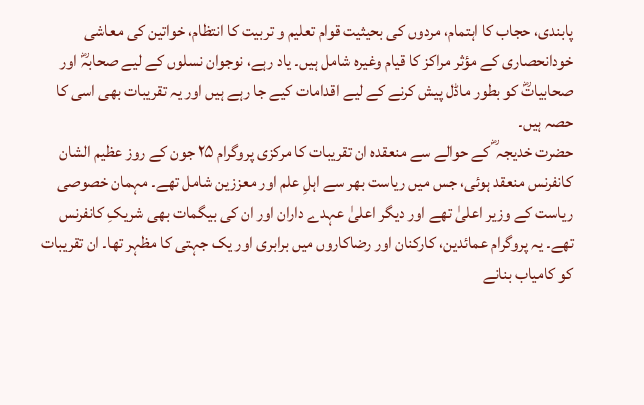پابندی، حجاب کا اہتمام، مردوں کی بحیثیت قوام تعلیم و تربیت کا انتظام، خواتین کی معاشی خودانحصاری کے مؤثر مراکز کا قیام وغیرہ شامل ہیں۔ یاد رہے، نوجوان نسلوں کے لیے صحابہؓ اور صحابیاتؓ کو بطور ماڈل پیش کرنے کے لیے اقدامات کیے جا رہے ہیں اور یہ تقریبات بھی اسی کا حصہ ہیں۔
حضرت خدیجہ ؓ کے حوالے سے منعقدہ ان تقریبات کا مرکزی پروگرام ۲۵ جون کے روز عظیم الشان کانفرنس منعقد ہوئی، جس میں ریاست بھر سے اہلِ علم اور معززین شامل تھے۔ مہمان خصوصی ریاست کے وزیر اعلیٰ تھے اور دیگر اعلیٰ عہدے داران اور ان کی بیگمات بھی شریکِ کانفرنس تھے۔ یہ پروگرام عمائدین، کارکنان اور رضاکاروں میں برابری اور یک جہتی کا مظہر تھا۔ ان تقریبات کو کامیاب بنانے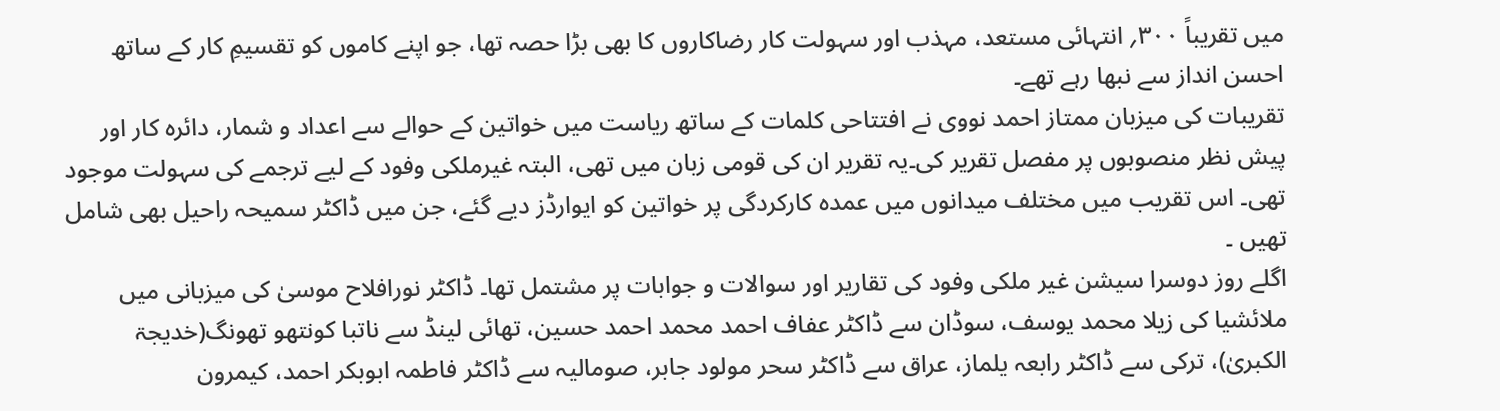میں تقریباً ۳۰۰؍ انتہائی مستعد، مہذب اور سہولت کار رضاکاروں کا بھی بڑا حصہ تھا، جو اپنے کاموں کو تقسیمِ کار کے ساتھ احسن انداز سے نبھا رہے تھے۔
تقریبات کی میزبان ممتاز احمد نووی نے افتتاحی کلمات کے ساتھ ریاست میں خواتین کے حوالے سے اعداد و شمار، دائرہ کار اور پیش نظر منصوبوں پر مفصل تقریر کی۔یہ تقریر ان کی قومی زبان میں تھی، البتہ غیرملکی وفود کے لیے ترجمے کی سہولت موجود تھی۔ اس تقریب میں مختلف میدانوں میں عمدہ کارکردگی پر خواتین کو ایوارڈز دیے گئے، جن میں ڈاکٹر سمیحہ راحیل بھی شامل تھیں ۔
اگلے روز دوسرا سیشن غیر ملکی وفود کی تقاریر اور سوالات و جوابات پر مشتمل تھا۔ ڈاکٹر نورافلاح موسیٰ کی میزبانی میں ملائشیا کی زیلا محمد یوسف، سوڈان سے ڈاکٹر عفاف احمد محمد احمد حسین، تھائی لینڈ سے ناتبا کونتھو تھونگ(خدیجۃ الکبریٰ)، ترکی سے ڈاکٹر رابعہ یلماز، عراق سے ڈاکٹر سحر مولود جابر، صومالیہ سے ڈاکٹر فاطمہ ابوبکر احمد، کیمرون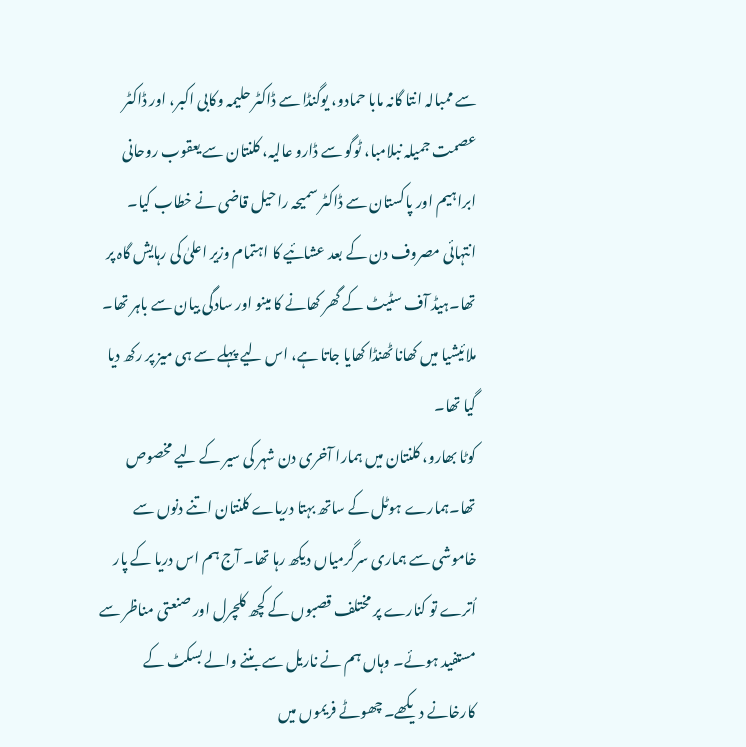سے ممبالہ انتا گانہ مابا حمادو، یوگنڈا سے ڈاکٹر حلیمہ وکابی اکبر، اور ڈاکٹر عصمت جمیلہ نبلامبا، ٹوگو سے ڈارو عالیہ، کلنتان سے یعقوب روحانی ابراہیم اور پاکستان سے ڈاکٹر سمیحہ راحیل قاضی نے خطاب کیا۔
انتہائی مصروف دن کے بعد عشائیے کا اہتمام وزیر اعلیٰ کی رہایش گاہ پر تھا۔ہیڈ آف سٹیٹ کے گھر کھانے کا مینو اور سادگی بیان سے باہر تھا۔ ملائیشیا میں کھانا ٹھنڈا کھایا جاتا ہے، اس لیے پہلے سے ہی میز پر رکھ دیا گیا تھا۔
کوٹا بھارو، کلنتان میں ہمارا آخری دن شہر کی سیر کے لیے مخصوص تھا۔ہمارے ہوٹل کے ساتھ بہتا دریاے کلنتان اتنے دنوں سے خاموشی سے ہماری سرگرمیاں دیکھ رہا تھا۔ آج ہم اس دریا کے پار اُترے تو کنارے پر مختلف قصبوں کے کچھ کلچرل اور صنعتی مناظر سے مستفید ہوئے۔ وہاں ہم نے ناریل سے بننے والے بسکٹ کے کارخانے دیکھے۔ چھوٹے فریموں میں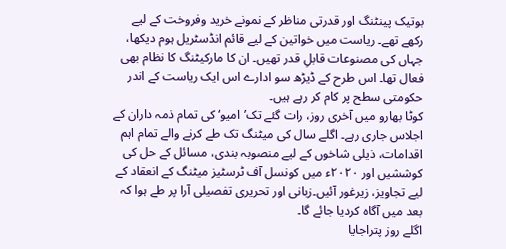بوتیک پینٹنگ اور قدرتی مناظر کے نمونے خرید وفروخت کے لیے رکھے تھے۔ ریاست میں خواتین کے لیے قائم انڈسٹریل ہوم دیکھا، جہاں کی مصنوعات قابلِ قدر تھیں۔ ان کا مارکیٹنگ کا نظام بھی فعال تھا۔ اس طرح کے ڈیڑھ سو ادارے اس ایک ریاست کے اندر حکومتی سطح پر کام کر رہے ہیں۔
کوٹا بھارو میں آخری روز، رات گئے تک’امیو‘ کی تمام ذمہ داران کے اجلاس جاری رہے۔ اگلے سال کی میٹنگ تک طے کرنے والے تمام اہم اقدامات، ذیلی شاخوں کے لیے منصوبہ بندی، مسائل کے حل کی کوششیں اور ۲۰۲۰ء میں کونسل آف ٹرسٹیز میٹنگ کے انعقاد کے لیے تجاویز، زیرغور آئیں۔زبانی اور تحریری تفصیلی آرا پر طے ہوا کہ بعد میں آگاہ کردیا جائے گا۔
اگلے روز پتراجایا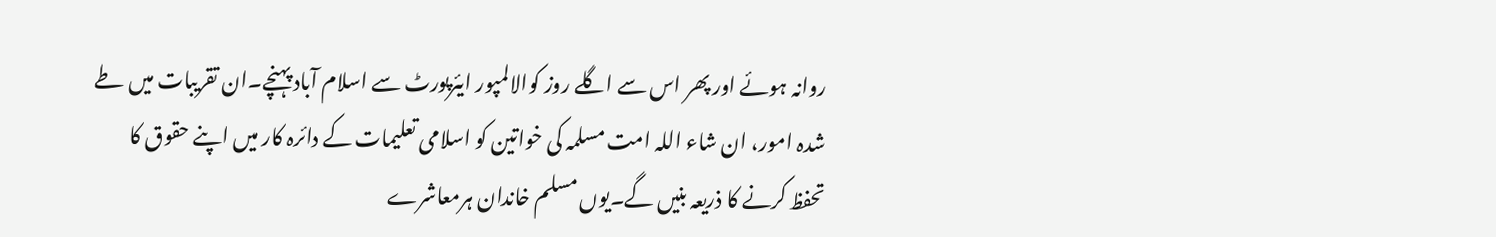روانہ ہوئے اور پھر اس سے اگلے روز کوالالمپور ایئرپورٹ سے اسلام آباد پہنچے۔ان تقریبات میں طے شدہ امور، ان شاء اللہ امت مسلمہ کی خواتین کو اسلامی تعلیمات کے دائرہ کار میں اپنے حقوق کا تحفظ کرنے کا ذریعہ بنیں گے۔یوں مسلم خاندان ہرمعاشرے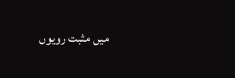میں مثبت رویوں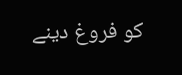کو فروغ دینے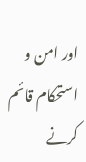اور امن و استحکام قائم کرنے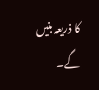کا ذریعہ بنیں گے۔